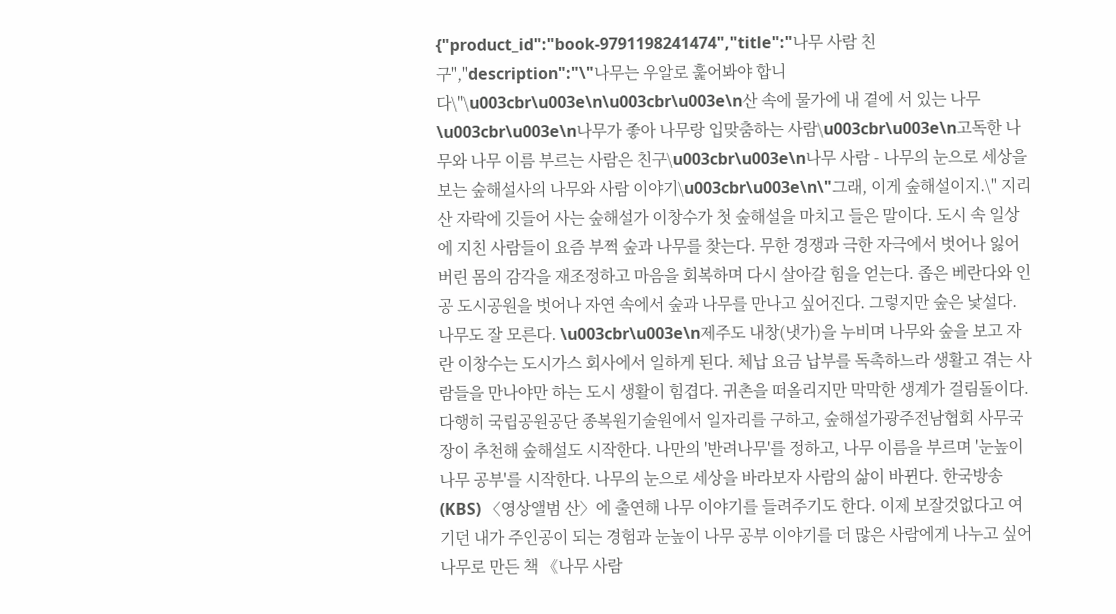{"product_id":"book-9791198241474","title":"나무 사람 친구","description":"\"나무는 우알로 훑어봐야 합니다\"\u003cbr\u003e\n\u003cbr\u003e\n산 속에 물가에 내 곁에 서 있는 나무 \u003cbr\u003e\n나무가 좋아 나무랑 입맞춤하는 사람\u003cbr\u003e\n고독한 나무와 나무 이름 부르는 사람은 친구\u003cbr\u003e\n나무 사람 - 나무의 눈으로 세상을 보는 숲해설사의 나무와 사람 이야기\u003cbr\u003e\n\"그래, 이게 숲해설이지.\" 지리산 자락에 깃들어 사는 숲해설가 이창수가 첫 숲해설을 마치고 들은 말이다. 도시 속 일상에 지친 사람들이 요즘 부쩍 숲과 나무를 찾는다. 무한 경쟁과 극한 자극에서 벗어나 잃어버린 몸의 감각을 재조정하고 마음을 회복하며 다시 살아갈 힘을 얻는다. 좁은 베란다와 인공 도시공원을 벗어나 자연 속에서 숲과 나무를 만나고 싶어진다. 그렇지만 숲은 낯설다. 나무도 잘 모른다. \u003cbr\u003e\n제주도 내창(냇가)을 누비며 나무와 숲을 보고 자란 이창수는 도시가스 회사에서 일하게 된다. 체납 요금 납부를 독촉하느라 생활고 겪는 사람들을 만나야만 하는 도시 생활이 힘겹다. 귀촌을 떠올리지만 막막한 생계가 걸림돌이다. 다행히 국립공원공단 종복원기술원에서 일자리를 구하고, 숲해설가광주전남협회 사무국장이 추천해 숲해설도 시작한다. 나만의 '반려나무'를 정하고, 나무 이름을 부르며 '눈높이 나무 공부'를 시작한다. 나무의 눈으로 세상을 바라보자 사람의 삶이 바뀐다. 한국방송(KBS) 〈영상앨범 산〉에 출연해 나무 이야기를 들려주기도 한다. 이제 보잘것없다고 여기던 내가 주인공이 되는 경험과 눈높이 나무 공부 이야기를 더 많은 사람에게 나누고 싶어 나무로 만든 책 《나무 사람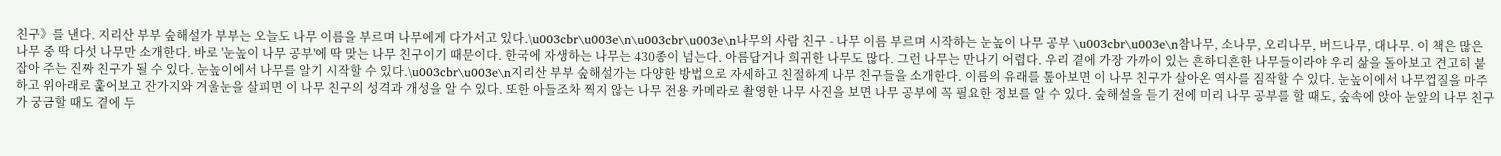친구》를 낸다. 지리산 부부 숲해설가 부부는 오늘도 나무 이름을 부르며 나무에게 다가서고 있다.\u003cbr\u003e\n\u003cbr\u003e\n나무의 사람 친구 - 나무 이름 부르며 시작하는 눈높이 나무 공부 \u003cbr\u003e\n참나무, 소나무, 오리나무, 버드나무, 대나무. 이 책은 많은 나무 중 딱 다섯 나무만 소개한다. 바로 '눈높이 나무 공부'에 딱 맞는 나무 친구이기 때문이다. 한국에 자생하는 나무는 430종이 넘는다. 아름답거나 희귀한 나무도 많다. 그런 나무는 만나기 어렵다. 우리 곁에 가장 가까이 있는 흔하디흔한 나무들이라야 우리 삶을 돌아보고 견고히 붙잡아 주는 진짜 친구가 될 수 있다. 눈높이에서 나무를 알기 시작할 수 있다.\u003cbr\u003e\n지리산 부부 숲해설가는 다양한 방법으로 자세하고 친절하게 나무 친구들을 소개한다. 이름의 유래를 톺아보면 이 나무 친구가 살아온 역사를 짐작할 수 있다. 눈높이에서 나무껍질을 마주하고 위아래로 훑어보고 잔가지와 겨울눈을 살피면 이 나무 친구의 성격과 개성을 알 수 있다. 또한 아들조차 찍지 않는 나무 전용 카메라로 촬영한 나무 사진을 보면 나무 공부에 꼭 필요한 정보를 알 수 있다. 숲해설을 듣기 전에 미리 나무 공부를 할 때도, 숲속에 앉아 눈앞의 나무 친구가 궁금할 때도 곁에 두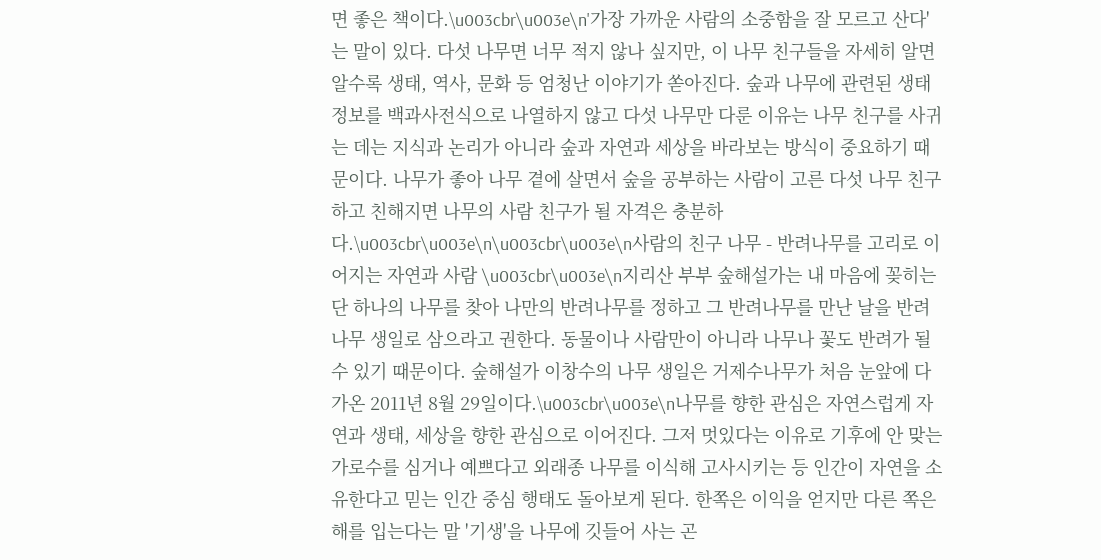면 좋은 책이다.\u003cbr\u003e\n'가장 가까운 사람의 소중함을 잘 모르고 산다'는 말이 있다. 다섯 나무면 너무 적지 않나 싶지만, 이 나무 친구들을 자세히 알면 알수록 생태, 역사, 문화 등 엄청난 이야기가 쏟아진다. 숲과 나무에 관련된 생태 정보를 백과사전식으로 나열하지 않고 다섯 나무만 다룬 이유는 나무 친구를 사귀는 데는 지식과 논리가 아니라 숲과 자연과 세상을 바라보는 방식이 중요하기 때문이다. 나무가 좋아 나무 곁에 살면서 숲을 공부하는 사람이 고른 다섯 나무 친구하고 친해지면 나무의 사람 친구가 될 자격은 충분하다.\u003cbr\u003e\n\u003cbr\u003e\n사람의 친구 나무 - 반려나무를 고리로 이어지는 자연과 사람 \u003cbr\u003e\n지리산 부부 숲해설가는 내 마음에 꽂히는 단 하나의 나무를 찾아 나만의 반려나무를 정하고 그 반려나무를 만난 날을 반려나무 생일로 삼으라고 권한다. 동물이나 사람만이 아니라 나무나 꽃도 반려가 될 수 있기 때문이다. 숲해설가 이창수의 나무 생일은 거제수나무가 처음 눈앞에 다가온 2011년 8월 29일이다.\u003cbr\u003e\n나무를 향한 관심은 자연스럽게 자연과 생태, 세상을 향한 관심으로 이어진다. 그저 멋있다는 이유로 기후에 안 맞는 가로수를 심거나 예쁘다고 외래종 나무를 이식해 고사시키는 등 인간이 자연을 소유한다고 믿는 인간 중심 행태도 돌아보게 된다. 한쪽은 이익을 얻지만 다른 쪽은 해를 입는다는 말 '기생'을 나무에 깃들어 사는 곤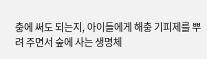충에 써도 되는지, 아이들에게 해충 기피제를 뿌려 주면서 숲에 사는 생명체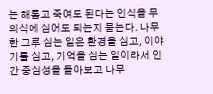는 해롭고 죽여도 된다는 인식을 무의식에 심어도 되는지 묻는다. 나무 한 그루 심는 일은 환경을 심고, 이야기를 심고, 기억을 심는 일이라서 인간 중심성을 돌아보고 나무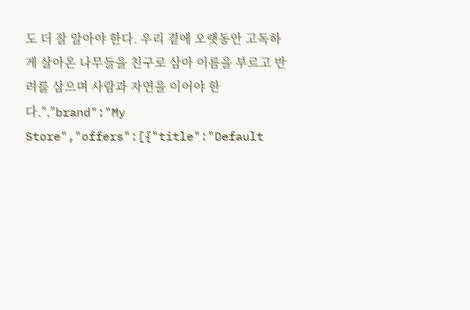도 더 잘 알아야 한다. 우리 곁에 오랫동안 고독하게 살아온 나무들을 친구로 삼아 이름을 부르고 반려를 삼으며 사람과 자연을 이어야 한다.","brand":"My Store","offers":[{"title":"Default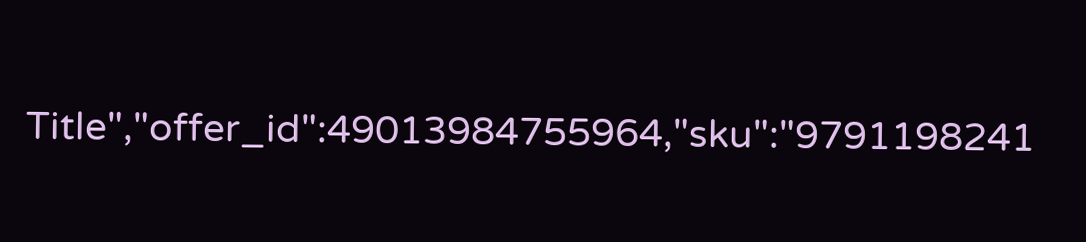Title","offer_id":49013984755964,"sku":"9791198241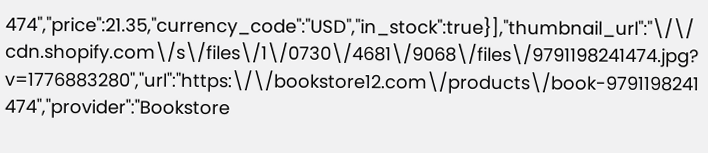474","price":21.35,"currency_code":"USD","in_stock":true}],"thumbnail_url":"\/\/cdn.shopify.com\/s\/files\/1\/0730\/4681\/9068\/files\/9791198241474.jpg?v=1776883280","url":"https:\/\/bookstore12.com\/products\/book-9791198241474","provider":"Bookstore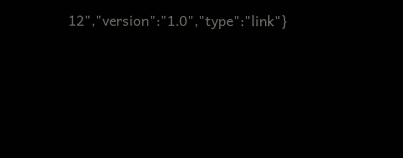12","version":"1.0","type":"link"}